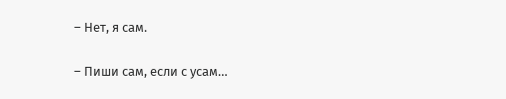– Нет, я сам.

– Пиши сам, если с усам…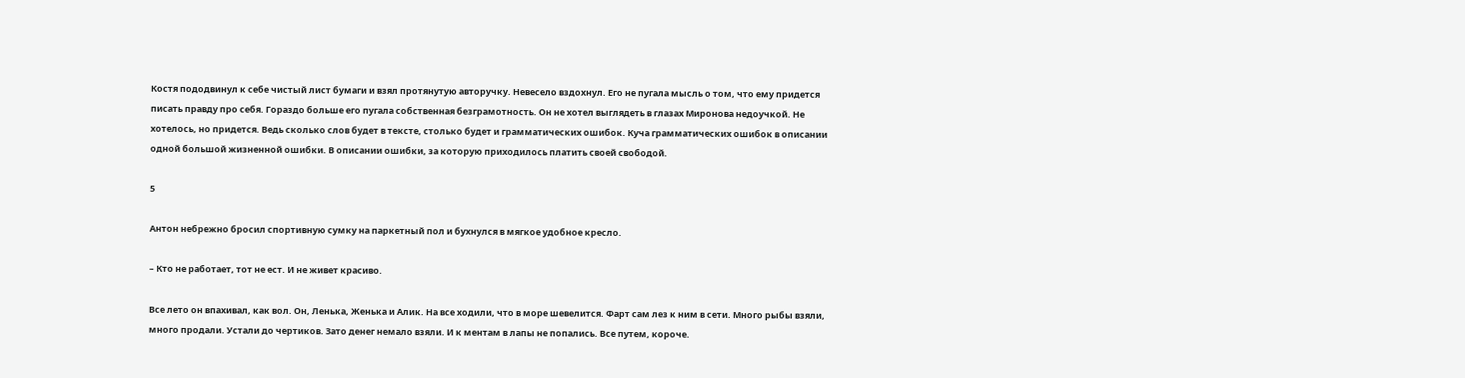Костя пододвинул к себе чистый лист бумаги и взял протянутую авторучку. Невесело вздохнул. Его не пугала мысль о том, что ему придется писать правду про себя. Гораздо больше его пугала собственная безграмотность. Он не хотел выглядеть в глазах Миронова недоучкой. Не хотелось, но придется. Ведь сколько слов будет в тексте, столько будет и грамматических ошибок. Куча грамматических ошибок в описании одной большой жизненной ошибки. В описании ошибки, за которую приходилось платить своей свободой.

5

Антон небрежно бросил спортивную сумку на паркетный пол и бухнулся в мягкое удобное кресло.

– Кто не работает, тот не ест. И не живет красиво.

Все лето он впахивал, как вол. Он, Ленька, Женька и Алик. На все ходили, что в море шевелится. Фарт сам лез к ним в сети. Много рыбы взяли, много продали. Устали до чертиков. Зато денег немало взяли. И к ментам в лапы не попались. Все путем, короче.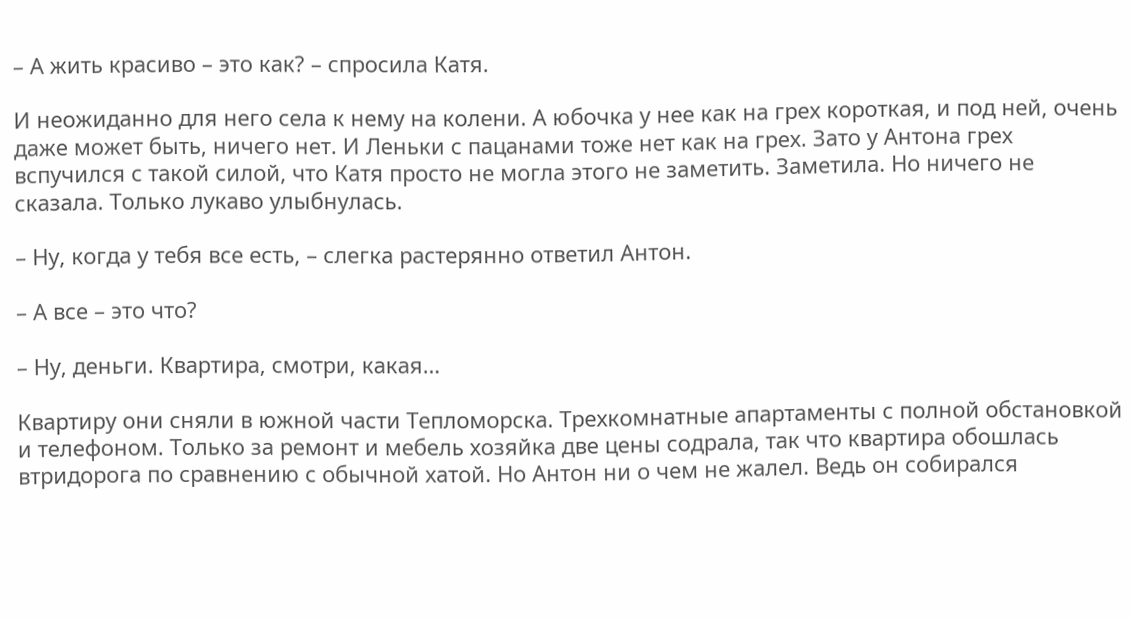– А жить красиво – это как? – спросила Катя.

И неожиданно для него села к нему на колени. А юбочка у нее как на грех короткая, и под ней, очень даже может быть, ничего нет. И Леньки с пацанами тоже нет как на грех. Зато у Антона грех вспучился с такой силой, что Катя просто не могла этого не заметить. Заметила. Но ничего не сказала. Только лукаво улыбнулась.

– Ну, когда у тебя все есть, – слегка растерянно ответил Антон.

– А все – это что?

– Ну, деньги. Квартира, смотри, какая…

Квартиру они сняли в южной части Тепломорска. Трехкомнатные апартаменты с полной обстановкой и телефоном. Только за ремонт и мебель хозяйка две цены содрала, так что квартира обошлась втридорога по сравнению с обычной хатой. Но Антон ни о чем не жалел. Ведь он собирался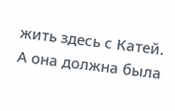жить здесь с Катей. А она должна была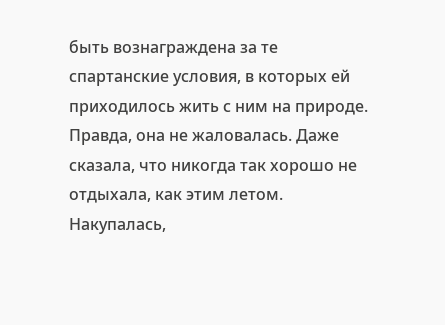быть вознаграждена за те спартанские условия, в которых ей приходилось жить с ним на природе. Правда, она не жаловалась. Даже сказала, что никогда так хорошо не отдыхала, как этим летом. Накупалась,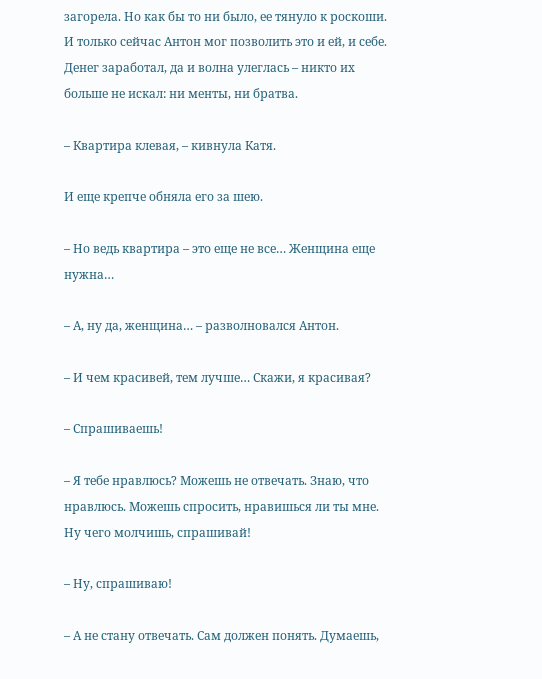загорела. Но как бы то ни было, ее тянуло к роскоши. И только сейчас Антон мог позволить это и ей, и себе. Денег заработал, да и волна улеглась – никто их больше не искал: ни менты, ни братва.

– Квартира клевая, – кивнула Катя.

И еще крепче обняла его за шею.

– Но ведь квартира – это еще не все… Женщина еще нужна…

– А, ну да, женщина… – разволновался Антон.

– И чем красивей, тем лучше… Скажи, я красивая?

– Спрашиваешь!

– Я тебе нравлюсь? Можешь не отвечать. Знаю, что нравлюсь. Можешь спросить, нравишься ли ты мне. Ну чего молчишь, спрашивай!

– Ну, спрашиваю!

– А не стану отвечать. Сам должен понять. Думаешь,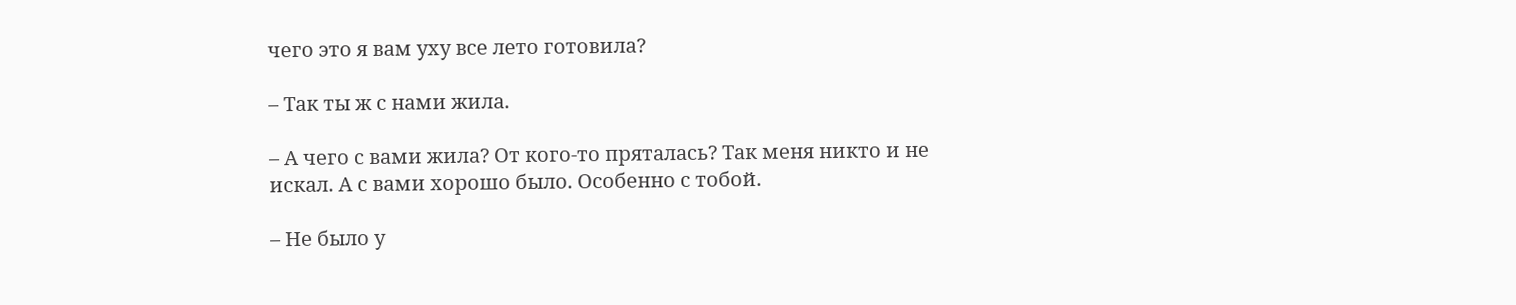чего это я вам уху все лето готовила?

– Так ты ж с нами жила.

– А чего с вами жила? От кого-то пряталась? Так меня никто и не искал. А с вами хорошо было. Особенно с тобой.

– Не было у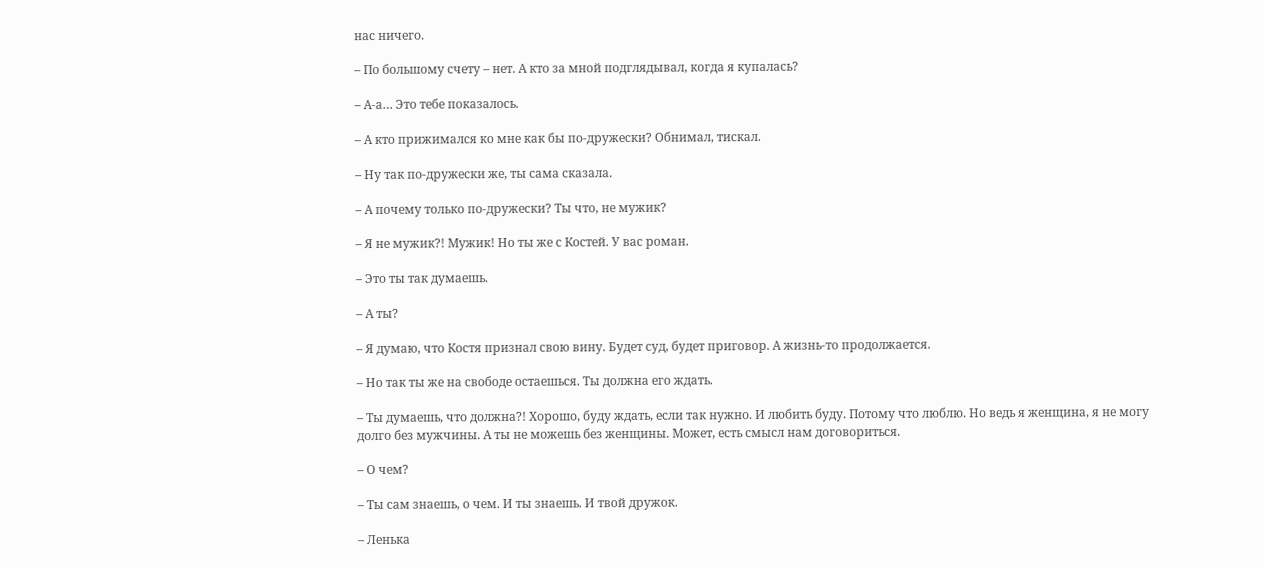нас ничего.

– По большому счету – нет. А кто за мной подглядывал, когда я купалась?

– А-а… Это тебе показалось.

– А кто прижимался ко мне как бы по-дружески? Обнимал, тискал.

– Ну так по-дружески же, ты сама сказала.

– А почему только по-дружески? Ты что, не мужик?

– Я не мужик?! Мужик! Но ты же с Костей. У вас роман.

– Это ты так думаешь.

– А ты?

– Я думаю, что Костя признал свою вину. Будет суд, будет приговор. А жизнь-то продолжается.

– Но так ты же на свободе остаешься. Ты должна его ждать.

– Ты думаешь, что должна?! Хорошо, буду ждать, если так нужно. И любить буду. Потому что люблю. Но ведь я женщина, я не могу долго без мужчины. А ты не можешь без женщины. Может, есть смысл нам договориться.

– О чем?

– Ты сам знаешь, о чем. И ты знаешь. И твой дружок.

– Ленька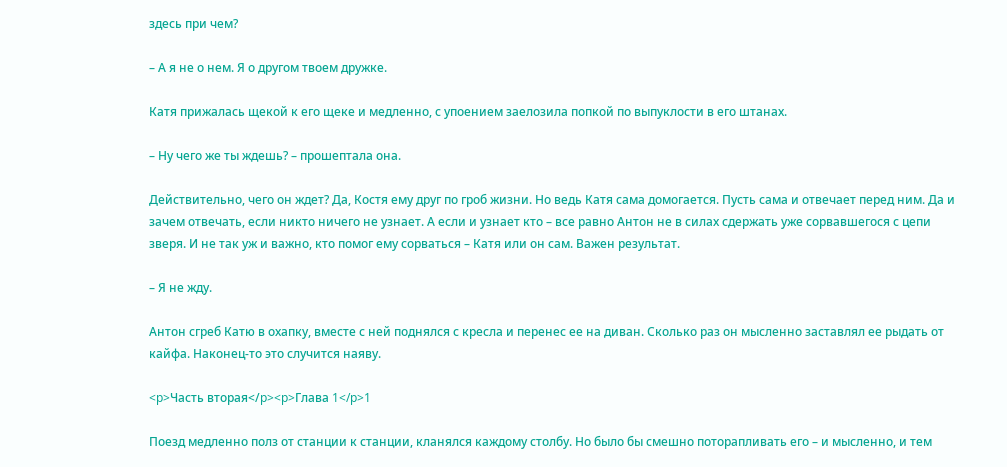здесь при чем?

– А я не о нем. Я о другом твоем дружке.

Катя прижалась щекой к его щеке и медленно, с упоением заелозила попкой по выпуклости в его штанах.

– Ну чего же ты ждешь? – прошептала она.

Действительно, чего он ждет? Да, Костя ему друг по гроб жизни. Но ведь Катя сама домогается. Пусть сама и отвечает перед ним. Да и зачем отвечать, если никто ничего не узнает. А если и узнает кто – все равно Антон не в силах сдержать уже сорвавшегося с цепи зверя. И не так уж и важно, кто помог ему сорваться – Катя или он сам. Важен результат.

– Я не жду.

Антон сгреб Катю в охапку, вместе с ней поднялся с кресла и перенес ее на диван. Сколько раз он мысленно заставлял ее рыдать от кайфа. Наконец-то это случится наяву.

<p>Часть вторая</p><p>Глава 1</p>1

Поезд медленно полз от станции к станции, кланялся каждому столбу. Но было бы смешно поторапливать его – и мысленно, и тем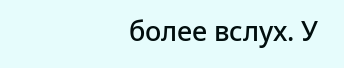более вслух. У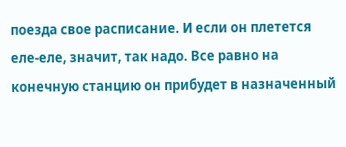поезда свое расписание. И если он плетется еле-еле, значит, так надо. Все равно на конечную станцию он прибудет в назначенный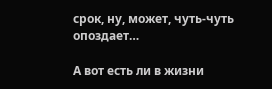срок, ну, может, чуть-чуть опоздает…

А вот есть ли в жизни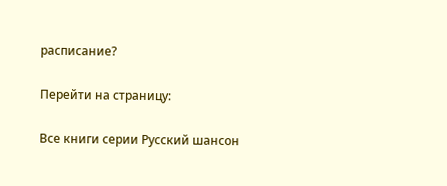расписание?

Перейти на страницу:

Все книги серии Русский шансон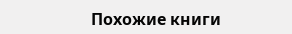Похожие книги